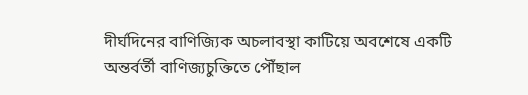দীর্ঘদিনের বাণিজ্যিক অচলাবস্থা কাটিয়ে অবশেষে একটি অন্তর্বর্তী বাণিজ্যচুক্তিতে পৌঁছাল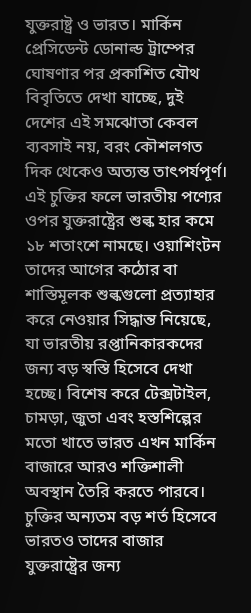যুক্তরাষ্ট্র ও ভারত। মার্কিন প্রেসিডেন্ট ডোনাল্ড ট্রাম্পের ঘোষণার পর প্রকাশিত যৌথ বিবৃতিতে দেখা যাচ্ছে, দুই দেশের এই সমঝোতা কেবল ব্যবসাই নয়, বরং কৌশলগত দিক থেকেও অত্যন্ত তাৎপর্যপূর্ণ। এই চুক্তির ফলে ভারতীয় পণ্যের ওপর যুক্তরাষ্ট্রের শুল্ক হার কমে ১৮ শতাংশে নামছে। ওয়াশিংটন তাদের আগের কঠোর বা শাস্তিমূলক শুল্কগুলো প্রত্যাহার করে নেওয়ার সিদ্ধান্ত নিয়েছে, যা ভারতীয় রপ্তানিকারকদের জন্য বড় স্বস্তি হিসেবে দেখা হচ্ছে। বিশেষ করে টেক্সটাইল, চামড়া, জুতা এবং হস্তশিল্পের মতো খাতে ভারত এখন মার্কিন বাজারে আরও শক্তিশালী অবস্থান তৈরি করতে পারবে।
চুক্তির অন্যতম বড় শর্ত হিসেবে ভারতও তাদের বাজার যুক্তরাষ্ট্রের জন্য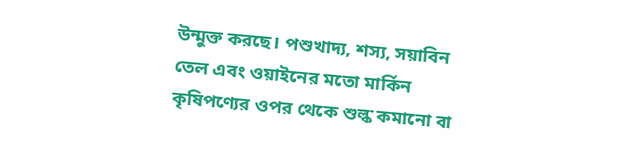উন্মুক্ত করছে। পশুখাদ্য, শস্য, সয়াবিন তেল এবং ওয়াইনের মতো মার্কিন কৃষিপণ্যের ওপর থেকে শুল্ক কমানো বা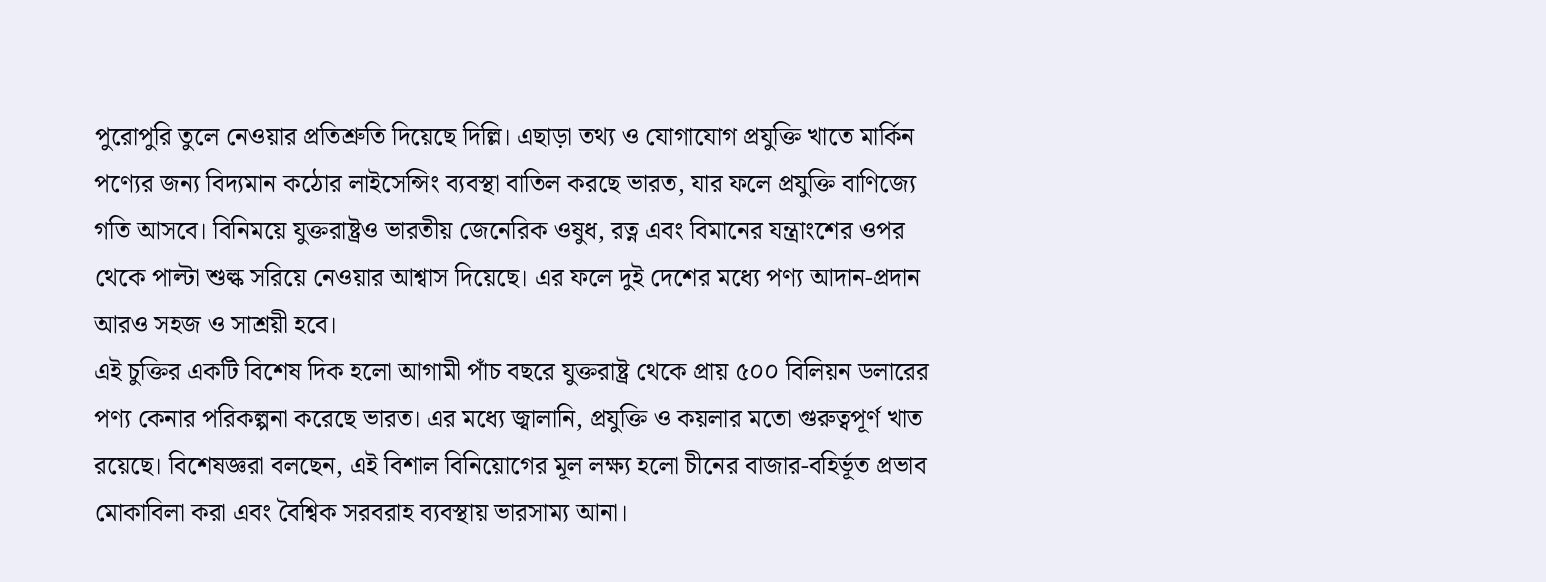পুরোপুরি তুলে নেওয়ার প্রতিশ্রুতি দিয়েছে দিল্লি। এছাড়া তথ্য ও যোগাযোগ প্রযুক্তি খাতে মার্কিন পণ্যের জন্য বিদ্যমান কঠোর লাইসেন্সিং ব্যবস্থা বাতিল করছে ভারত, যার ফলে প্রযুক্তি বাণিজ্যে গতি আসবে। বিনিময়ে যুক্তরাষ্ট্রও ভারতীয় জেনেরিক ওষুধ, রত্ন এবং বিমানের যন্ত্রাংশের ওপর থেকে পাল্টা শুল্ক সরিয়ে নেওয়ার আশ্বাস দিয়েছে। এর ফলে দুই দেশের মধ্যে পণ্য আদান-প্রদান আরও সহজ ও সাশ্রয়ী হবে।
এই চুক্তির একটি বিশেষ দিক হলো আগামী পাঁচ বছরে যুক্তরাষ্ট্র থেকে প্রায় ৫০০ বিলিয়ন ডলারের পণ্য কেনার পরিকল্পনা করেছে ভারত। এর মধ্যে জ্বালানি, প্রযুক্তি ও কয়লার মতো গুরুত্বপূর্ণ খাত রয়েছে। বিশেষজ্ঞরা বলছেন, এই বিশাল বিনিয়োগের মূল লক্ষ্য হলো চীনের বাজার-বহির্ভূত প্রভাব মোকাবিলা করা এবং বৈশ্বিক সরবরাহ ব্যবস্থায় ভারসাম্য আনা।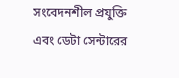সংবেদনশীল প্রযুক্তি এবং ডেটা সেন্টারের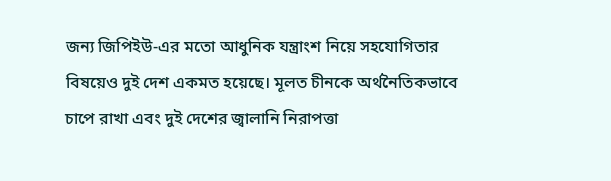জন্য জিপিইউ-এর মতো আধুনিক যন্ত্রাংশ নিয়ে সহযোগিতার বিষয়েও দুই দেশ একমত হয়েছে। মূলত চীনকে অর্থনৈতিকভাবে চাপে রাখা এবং দুই দেশের জ্বালানি নিরাপত্তা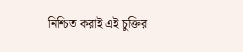নিশ্চিত করাই এই চুক্তির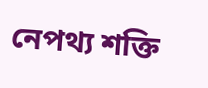নেপথ্য শক্তি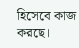হিসেবে কাজ করছে।